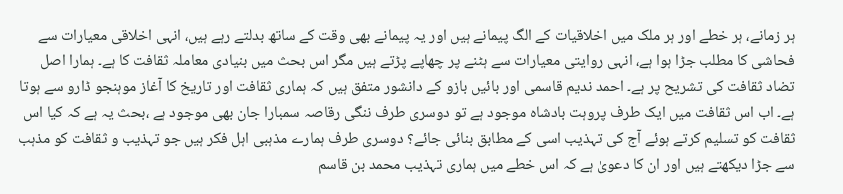ہر زمانے، ہر خطے اور ہر ملک میں اخلاقیات کے الگ پیمانے ہیں اور یہ پیمانے بھی وقت کے ساتھ بدلتے رہے ہیں، انہی اخلاقی معیارات سے فحاشی کا مطلب جڑا ہوا ہے، انہی روایتی معیارات سے ہٹنے پر چھاپے پڑتے ہیں مگر اس بحث میں بنیادی معاملہ ثقافت کا ہے۔ ہمارا اصل تضاد ثقافت کی تشریح پر ہے۔ احمد ندیم قاسمی اور بائیں بازو کے دانشور متفق ہیں کہ ہماری ثقافت اور تاریخ کا آغاز موہنجو ڈارو سے ہوتا ہے۔ اب اس ثقافت میں ایک طرف پروہت بادشاہ موجود ہے تو دوسری طرف ننگی رقاصہ سمبارا جان بھی موجود ہے ،بحث یہ ہے کہ کیا اس ثقافت کو تسلیم کرتے ہوئے آج کی تہذیب اسی کے مطابق بنائی جائے؟ دوسری طرف ہمارے مذہبی اہل فکر ہیں جو تہذیب و ثقافت کو مذہب سے جڑا دیکھتے ہیں اور ان کا دعویٰ ہے کہ اس خطے میں ہماری تہذیب محمد بن قاسم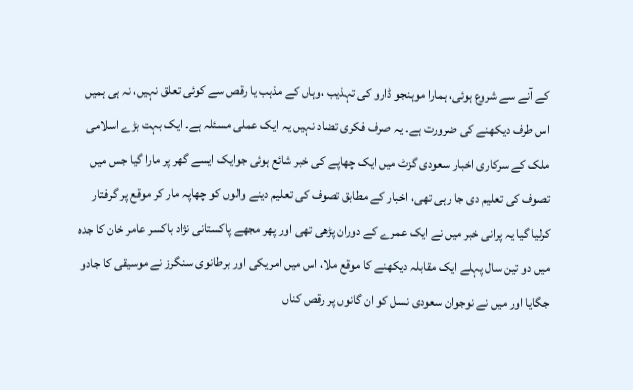کے آنے سے شروع ہوئی، ہمارا موہنجو ڈارو کی تہذیب ،وہاں کے مذہب یا رقص سے کوئی تعلق نہیں، نہ ہی ہمیں اس طرف دیکھنے کی ضرورت ہے۔ یہ صرف فکری تضاد نہیں یہ ایک عملی مسئلہ ہے۔ ایک بہت بڑے اسلامی ملک کے سرکاری اخبار سعودی گزٹ میں ایک چھاپے کی خبر شائع ہوئی جوایک ایسے گھر پر مارا گیا جس میں تصوف کی تعلیم دی جا رہی تھی، اخبار کے مطابق تصوف کی تعلیم دینے والوں کو چھاپہ مار کر موقع پر گرفتار کرلیا گیا یہ پرانی خبر میں نے ایک عمرے کے دوران پڑھی تھی اور پھر مجھے پاکستانی نژاد باکسر عامر خان کا جدہ میں دو تین سال پہلے ایک مقابلہ دیکھنے کا موقع ملا، اس میں امریکی اور برطانوی سنگرز نے موسیقی کا جادو جگایا اور میں نے نوجوان سعودی نسل کو ان گانوں پر رقص کناں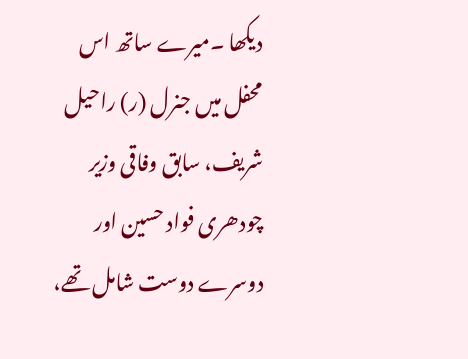دیکھا ۔میرے ساتھ اس محفل میں جنرل (ر) راحیل شریف، سابق وفاقی وزیر چودھری فواد حسین اور دوسرے دوست شامل تھے،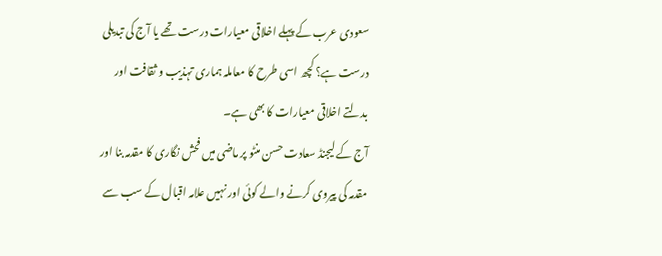سعودی عرب کے پہلے اخلاقی معیارات درست تھے یا آج کی تبدیلی درست ہے؟ کچھ اسی طرح کا معاملہ ہماری تہذیب و ثقافت اور بدلتے اخلاقی معیارات کا بھی ہے۔
آج کے لیجنڈ سعادت حسن منٹو پر ماضی میں فحش نگاری کا مقدمہ بنا اور مقدمہ کی پیروی کرنے والے کوئی اور نہیں علامہ اقبال کے سب سے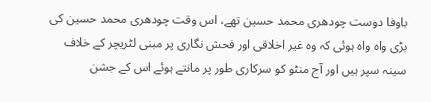باوفا دوست چودھری محمد حسین تھے، اس وقت چودھری محمد حسین کی بڑی واہ واہ ہوئی کہ وہ غیر اخلاقی اور فحش نگاری پر مبنی لٹریچر کے خلاف سینہ سپر ہیں اور آج منٹو کو سرکاری طور پر مانتے ہوئے اس کے جشن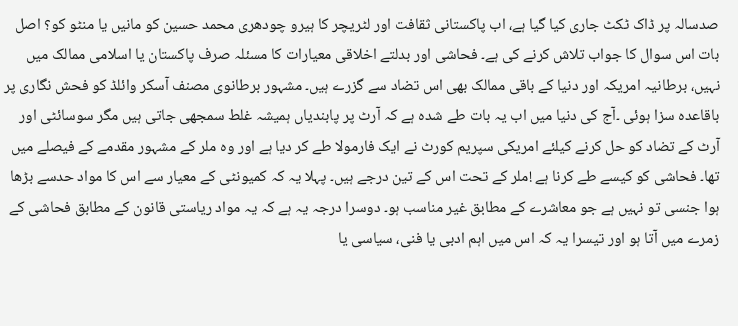صدسالہ پر ڈاک ٹکٹ جاری کیا گیا ہے، اب پاکستانی ثقافت اور لٹریچر کا ہیرو چودھری محمد حسین کو مانیں یا منٹو کو؟ اصل بات اس سوال کا جواب تلاش کرنے کی ہے۔ فحاشی اور بدلتے اخلاقی معیارات کا مسئلہ صرف پاکستان یا اسلامی ممالک میں نہیں، برطانیہ امریکہ اور دنیا کے باقی ممالک بھی اس تضاد سے گزرے ہیں۔ مشہور برطانوی مصنف آسکر وائلڈ کو فحش نگاری پر باقاعدہ سزا ہوئی ۔آج کی دنیا میں اب یہ بات طے شدہ ہے کہ آرٹ پر پابندیاں ہمیشہ غلط سمجھی جاتی ہیں مگر سوسائٹی اور آرٹ کے تضاد کو حل کرنے کیلئے امریکی سپریم کورٹ نے ایک فارمولا طے کر دیا ہے اور وہ ملر کے مشہور مقدمے کے فیصلے میں تھا۔ فحاشی کو کیسے طے کرنا ہے !ملر کے تحت اس کے تین درجے ہیں۔ پہلا یہ کہ کمیونٹی کے معیار سے اس کا مواد حدسے بڑھا ہوا جنسی تو نہیں ہے جو معاشرے کے مطابق غیر مناسب ہو۔ دوسرا درجہ یہ ہے کہ یہ مواد ریاستی قانون کے مطابق فحاشی کے زمرے میں آتا ہو اور تیسرا یہ کہ اس میں اہم ادبی یا فنی، سیاسی یا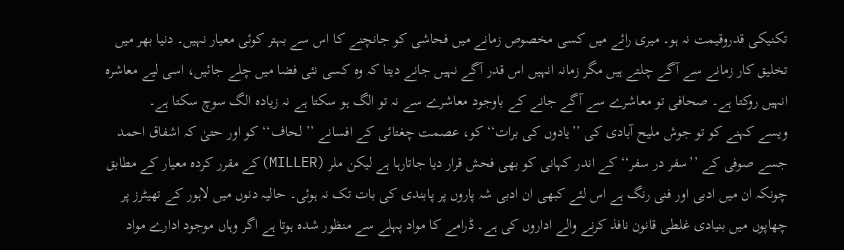تکنیکی قدروقیمت نہ ہو۔ میری رائے میں کسی مخصوص زمانے میں فحاشی کو جانچنے کا اس سے بہتر کوئی معیار نہیں۔ دنیا بھر میں تخلیق کار زمانے سے آگے چلتے ہیں مگر زمانہ انہیں اس قدر آگے نہیں جانے دیتا کہ وہ کسی نئی فضا میں چلے جائیں، اسی لیے معاشرہ انہیں روکتا ہے۔ صحافی تو معاشرے سے آگے جانے کے باوجود معاشرے سے نہ تو الگ ہو سکتا ہے نہ زیادہ الگ سوچ سکتا ہے۔
ویسے کہنے کو تو جوش ملیح آبادی کی ’’یادوں کی برات‘‘ کو، عصمت چغتائی کے افسانے ’’ لحاف‘‘ کو اور حتیٰ کہ اشفاق احمد جسے صوفی کے ’’سفر در سفر‘‘ کے اندر کہانی کو بھی فحش قرار دیا جاتارہا ہے لیکن ملر (MILLER)کے مقرر کردہ معیار کے مطابق چونکہ ان میں ادبی اور فنی رنگ ہے اس لئے کبھی ان ادبی شہ پاروں پر پابندی کی بات تک نہ ہوئی۔ حالیہ دنوں میں لاہور کے تھیٹرز پر چھاپوں میں بنیادی غلطی قانون نافذ کرنے والے اداروں کی ہے۔ ڈرامے کا مواد پہلے سے منظور شدہ ہوتا ہے اگر وہاں موجود ادارے مواد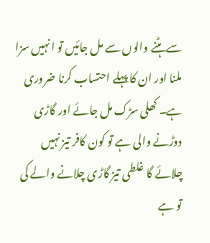سے ہٹنے والوں سے مل جائیں تو انہیں سزا ملنا اور ان کا پہلے احتساب کرنا ضروری ہے۔ کھلی سڑک مل جائے اور گاڑی دوڑنے والی ہے تو کون کافر تیز نہیں چلائے گا غلطی تیز گاڑی چلانے والے کی تو ہے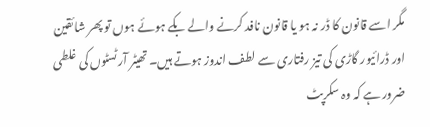مگر اسے قانون کا ڈر نہ ہو یا قانون نافد کرنے والے بکے ہوئے ہوں تو پھر شائقین اور ڈرائیور گاڑی کی تیز رفتاری سے لطف اندوز ہوتے ہیں۔ تھیٹر آرٹسٹوں کی غلطی ضرور ہے کہ وہ سکرپٹ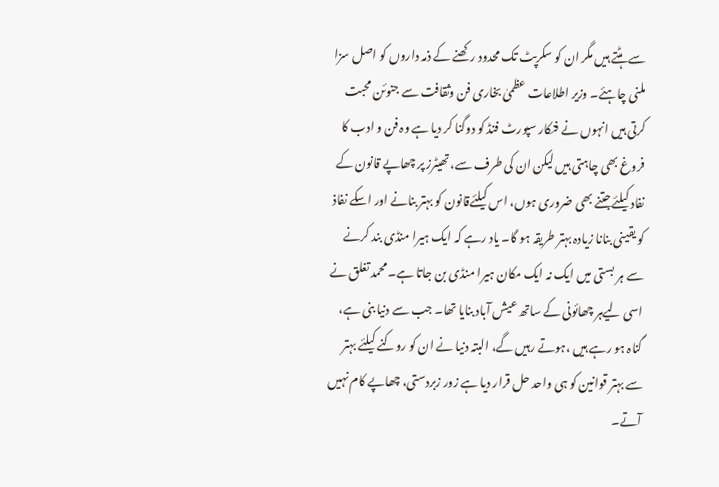سے ہٹتے ہیں مگر ان کو سکرپٹ تک محدود رکھنے کے ذمہ داروں کو اصل سزا ملنی چاہئے۔ وزیر اطلاعات عظمیٰ بخاری فن وثقافت سے جنوئن محبت کرتی ہیں انہوں نے فنکار سپورٹ فنڈ کو دوگنا کر دیا ہے وہ فن و ادب کا فروغ بھی چاہتی ہیں لیکن ان کی طرف سے، تھیٹرز پر چھاپے قانون کے نفاد کیلئےجتنے بھی ضروری ہوں، اس کیلئےقانون کو بہتر بنانے اور اسکے نفاذ کو یقینی بنانا زیادہ بہتر طریقہ ہو گا۔ یاد رہے کہ ایک ہیرا منڈی بند کرنے سے ہر بستی میں ایک نہ ایک مکان ہیرا منڈی بن جاتا ہے۔ محمد تغلق نے اسی لیےہر چھائونی کے ساتھ عیش آباد بنایا تھا۔ جب سے دنیا بنی ہے، گناہ ہو رہے ہیں ،ہوتے رہیں گے، البتہ دنیا نے ان کو روکنے کیلئے بہتر سے بہتر قوانین کو ہی واحد حل قرار دیا ہے زور زبردستی، چھاپے کام نہیں آتے۔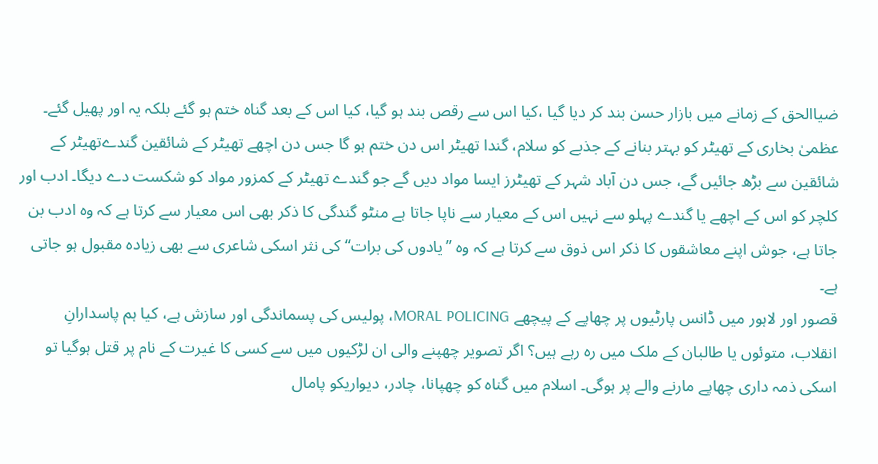ضیاالحق کے زمانے میں بازار حسن بند کر دیا گیا ،کیا اس سے رقص بند ہو گیا، کیا اس کے بعد گناہ ختم ہو گئے بلکہ یہ اور پھیل گئے۔ عظمیٰ بخاری کے تھیٹر کو بہتر بنانے کے جذبے کو سلام، گندا تھیٹر اس دن ختم ہو گا جس دن اچھے تھیٹر کے شائقین گندےتھیٹر کے شائقین سے بڑھ جائیں گے، جس دن آباد شہر کے تھیٹرز ایسا مواد دیں گے جو گندے تھیٹر کے کمزور مواد کو شکست دے دیگا۔ ادب اور کلچر کو اس کے اچھے یا گندے پہلو سے نہیں اس کے معیار سے ناپا جاتا ہے منٹو گندگی کا ذکر بھی اس معیار سے کرتا ہے کہ وہ ادب بن جاتا ہے، جوش اپنے معاشقوں کا ذکر اس ذوق سے کرتا ہے کہ وہ ’’یادوں کی برات‘‘ کی نثر اسکی شاعری سے بھی زیادہ مقبول ہو جاتی ہے۔
قصور اور لاہور میں ڈانس پارٹیوں پر چھاپے کے پیچھے MORAL POLICING، پولیس کی پسماندگی اور سازش ہے، کیا ہم پاسدارانِ انقلاب، متوئوں یا طالبان کے ملک میں رہ رہے ہیں؟ اگر تصویر چھپنے والی ان لڑکیوں میں سے کسی کا غیرت کے نام پر قتل ہوگیا تو اسکی ذمہ داری چھاپے مارنے والے پر ہوگی۔ اسلام میں گناہ کو چھپانا، چادر، دیواریکو پامال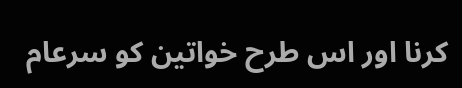کرنا اور اس طرح خواتین کو سرعام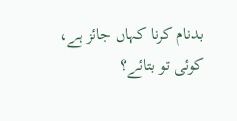بدنام کرنا کہاں جائز ہے، کوئی تو بتائے؟